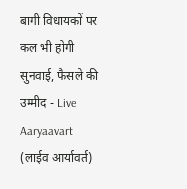बागी विधायकों पर कल भी होगी सुनवाई, फैसले की उम्मीद - Live Aaryaavart (लाईव आर्यावर्त)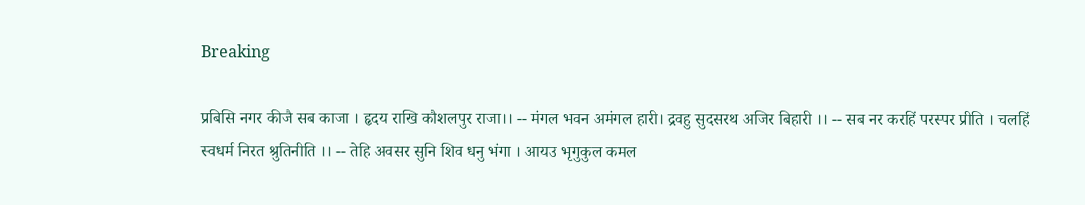Breaking

प्रबिसि नगर कीजै सब काजा । हृदय राखि कौशलपुर राजा।। -- मंगल भवन अमंगल हारी। द्रवहु सुदसरथ अजिर बिहारी ।। -- सब नर करहिं परस्पर प्रीति । चलहिं स्वधर्म निरत श्रुतिनीति ।। -- तेहि अवसर सुनि शिव धनु भंगा । आयउ भृगुकुल कमल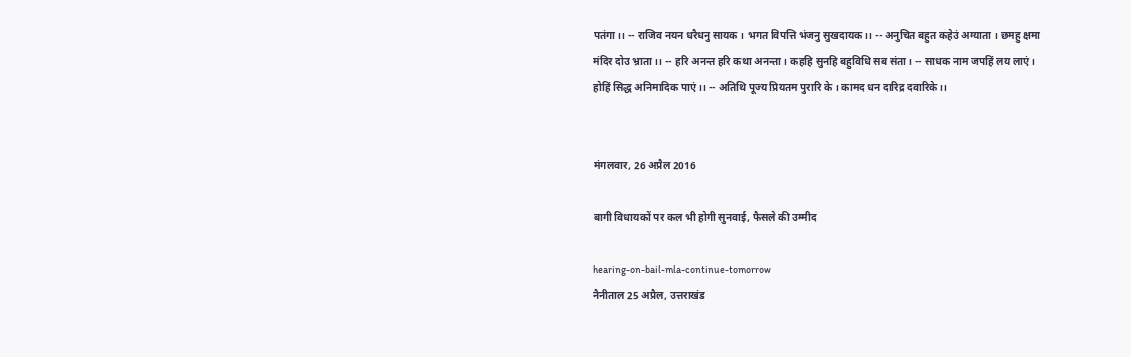पतंगा।। -- राजिव नयन धरैधनु सायक । भगत विपत्ति भंजनु सुखदायक।। -- अनुचित बहुत कहेउं अग्याता । छमहु क्षमा मंदिर दोउ भ्राता।। -- हरि अनन्त हरि कथा अनन्ता। कहहि सुनहि बहुविधि सब संता। -- साधक नाम जपहिं लय लाएं। होहिं सिद्ध अनिमादिक पाएं।। -- अतिथि पूज्य प्रियतम पुरारि के । कामद धन दारिद्र दवारिके।।


मंगलवार, 26 अप्रैल 2016

बागी विधायकों पर कल भी होगी सुनवाई, फैसले की उम्मीद

hearing-on-bail-mla-continue-tomorrow
नैनीताल 25 अप्रैल, उत्तराखंड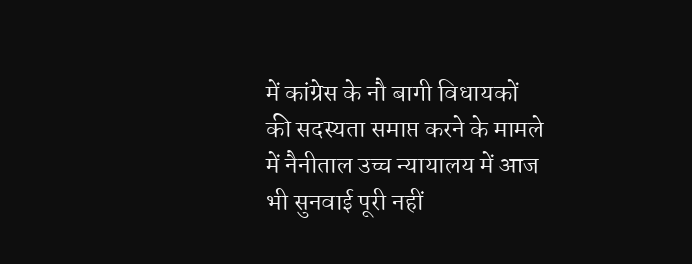में कांग्रेस के नौ बागी विधायकों की सदस्यता समाप्त करने के मामले में नैनीताल उच्च न्यायालय में आज भी सुनवाई पूरी नहीं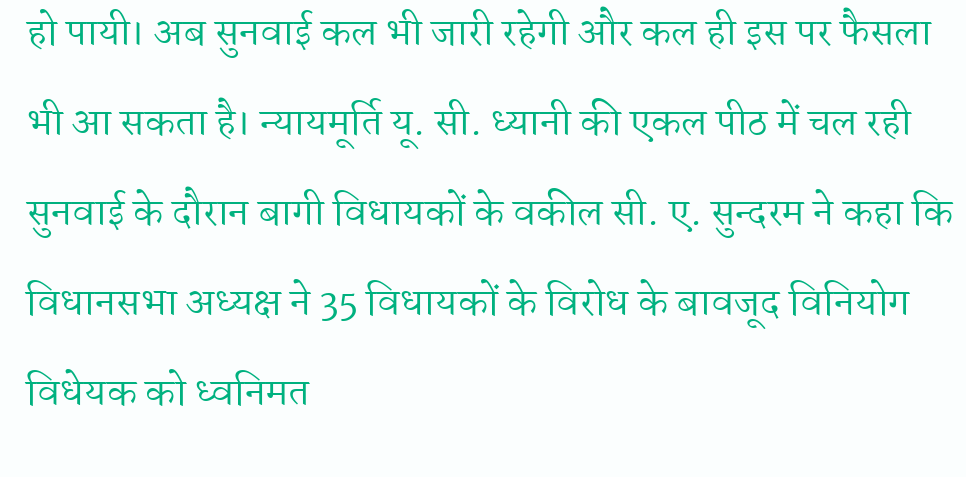हो पायी। अब सुनवाई कल भी जारी रहेगी और कल ही इस पर फैसला भी आ सकता है। न्यायमूर्ति यू. सी. ध्यानी की एकल पीठ में चल रही सुनवाई के दौरान बागी विधायकों के वकील सी. ए. सुन्दरम ने कहा कि विधानसभा अध्यक्ष ने 35 विधायकों के विरोध के बावजूद विनियोग विधेयक को ध्वनिमत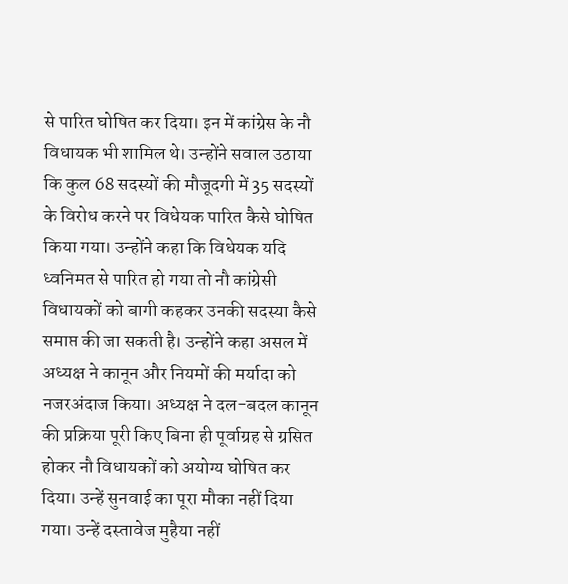से पारित घोषित कर दिया। इन में कांग्रेस के नौ विधायक भी शामिल थे। उन्होंने सवाल उठाया कि कुल 68 सदस्यों की मौजूदगी में 35 सदस्यों के विरोध करने पर विधेयक पारित कैसे घोषित किया गया। उन्होंने कहा कि विधेयक यदि ध्वनिमत से पारित हो गया तो नौ कांग्रेसी विधायकों को बागी कहकर उनकी सदस्या कैसे समाप्त की जा सकती है। उन्होंने कहा असल में अध्यक्ष ने कानून और नियमों की मर्यादा को नजरअंदाज किया। अध्यक्ष ने दल-बदल कानून की प्रक्रिया पूरी किए बिना ही पूर्वाग्रह से ग्रसित होकर नौ विधायकों को अयोग्य घोषित कर दिया। उन्हें सुनवाई का पूरा मौका नहीं दिया गया। उन्हें दस्तावेज मुहैया नहीं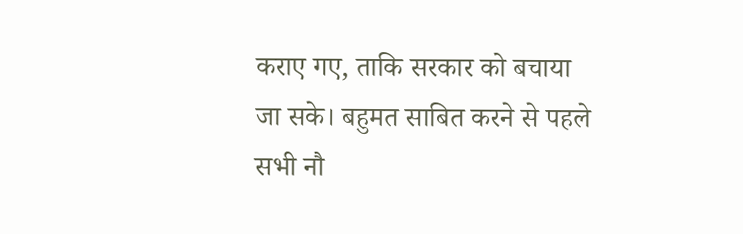कराए गए, ताकि सरकार को बचाया जा सके। बहुमत साबित करने से पहले सभी नौ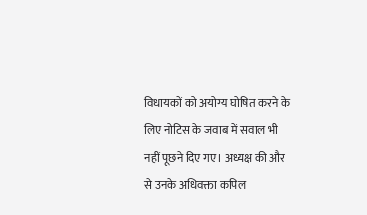विधायकों को अयोग्य घोषित करने के लिए नोटिस के जवाब में सवाल भी नहीं पूछने दिए गए। अध्यक्ष की और से उनके अधिवक्ता कपिल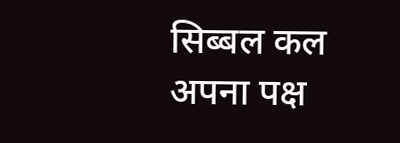सिब्बल कल अपना पक्ष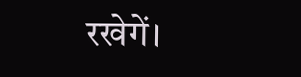रखेगें।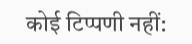कोई टिप्पणी नहीं: